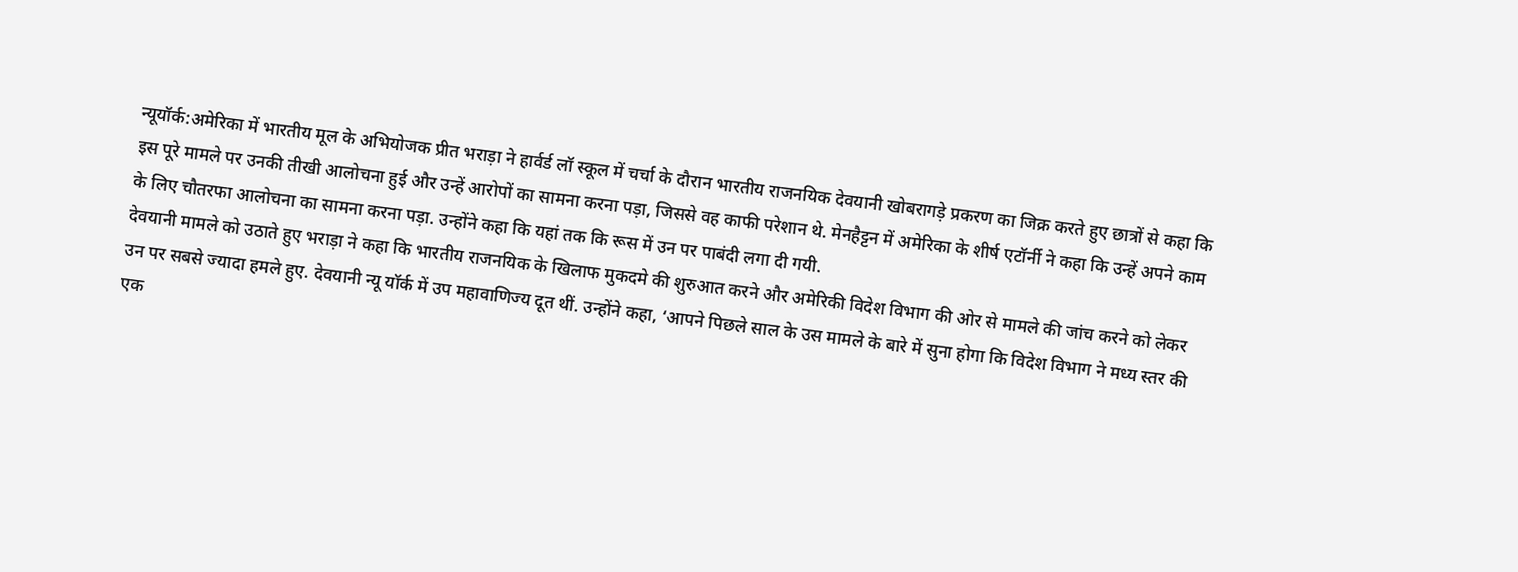न्यूयॉर्क:अमेरिका में भारतीय मूल के अभियोजक प्रीत भराड़ा ने हार्वर्ड लॉ स्कूल में चर्चा के दौरान भारतीय राजनयिक देवयानी खोबरागड़े प्रकरण का जिक्र करते हुए छात्रों से कहा कि इस पूरे मामले पर उनकी तीखी आलोचना हुई और उन्हें आरोपों का सामना करना पड़ा, जिससे वह काफी परेशान थे. मेनहैट्टन में अमेरिका के शीर्ष एटॉर्नी ने कहा कि उन्हें अपने काम के लिए चौतरफा आलोचना का सामना करना पड़ा. उन्होंने कहा कि यहां तक कि रूस में उन पर पाबंदी लगा दी गयी.
देवयानी मामले को उठाते हुए भराड़ा ने कहा कि भारतीय राजनयिक के खिलाफ मुकदमे की शुरुआत करने और अमेरिकी विदेश विभाग की ओर से मामले की जांच करने को लेकर उन पर सबसे ज्यादा हमले हुए. देवयानी न्यू यॉर्क में उप महावाणिज्य दूत थीं. उन्होंने कहा, ‘आपने पिछले साल के उस मामले के बारे में सुना होगा कि विदेश विभाग ने मध्य स्तर की एक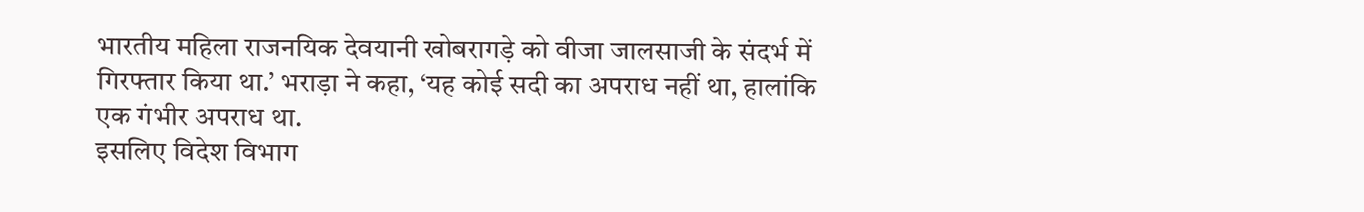भारतीय महिला राजनयिक देवयानी खोबरागड़े को वीजा जालसाजी के संदर्भ में गिरफ्तार किया था.’ भराड़ा ने कहा, ‘यह कोई सदी का अपराध नहीं था, हालांकि एक गंभीर अपराध था.
इसलिए विदेश विभाग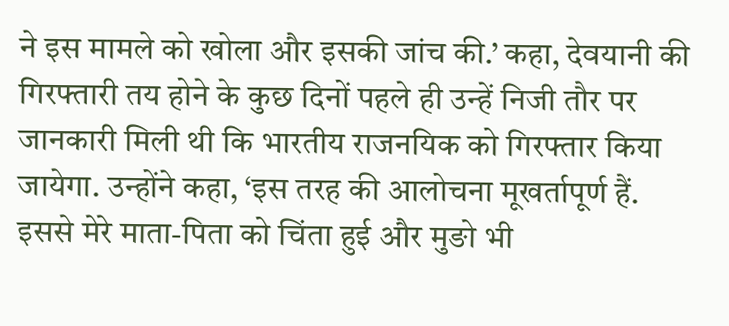ने इस मामले को खोला और इसकी जांच की.’ कहा, देवयानी की गिरफ्तारी तय होने के कुछ दिनों पहले ही उन्हें निजी तौर पर जानकारी मिली थी कि भारतीय राजनयिक को गिरफ्तार किया जायेगा. उन्होंने कहा, ‘इस तरह की आलोचना मूखर्तापूर्ण हैं. इससे मेरे माता-पिता को चिंता हुई और मुङो भी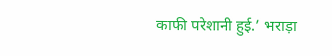काफी परेशानी हुई.’ भराड़ा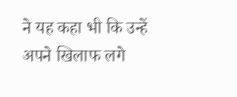ने यह कहा भी कि उन्हें अपने खिलाफ लगे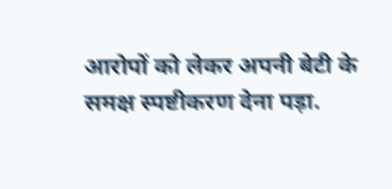आरोपों को लेकर अपनी बेटी के समक्ष स्पष्टीकरण देना पड़ा.